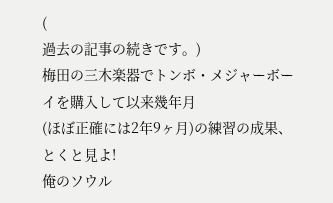(
過去の記事の続きです。)
梅田の三木楽器でトンボ・メジャーボーイを購入して以来幾年月
(ほぼ正確には2年9ヶ月)の練習の成果、
とくと見よ!
俺のソウル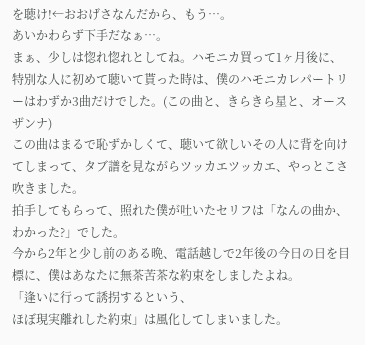を聴け!←おおげさなんだから、もう…。
あいかわらず下手だなぁ…。
まぁ、少しは惚れ惚れとしてね。ハモニカ買って1ヶ月後に、特別な人に初めて聴いて貰った時は、僕のハモニカレパートリーはわずか3曲だけでした。(この曲と、きらきら星と、オースザンナ)
この曲はまるで恥ずかしくて、聴いて欲しいその人に背を向けてしまって、タブ譜を見ながらツッカエツッカエ、やっとこさ吹きました。
拍手してもらって、照れた僕が吐いたセリフは「なんの曲か、わかった?」でした。
今から2年と少し前のある晩、電話越しで2年後の今日の日を目標に、僕はあなたに無茶苦茶な約束をしましたよね。
「逢いに行って誘拐するという、
ほぼ現実離れした約束」は風化してしまいました。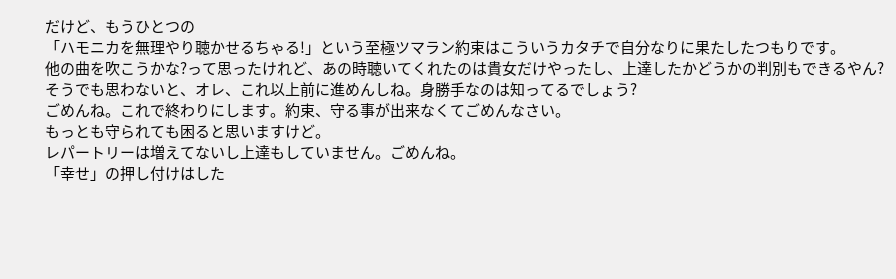だけど、もうひとつの
「ハモニカを無理やり聴かせるちゃる!」という至極ツマラン約束はこういうカタチで自分なりに果たしたつもりです。
他の曲を吹こうかな?って思ったけれど、あの時聴いてくれたのは貴女だけやったし、上達したかどうかの判別もできるやん?
そうでも思わないと、オレ、これ以上前に進めんしね。身勝手なのは知ってるでしょう?
ごめんね。これで終わりにします。約束、守る事が出来なくてごめんなさい。
もっとも守られても困ると思いますけど。
レパートリーは増えてないし上達もしていません。ごめんね。
「幸せ」の押し付けはした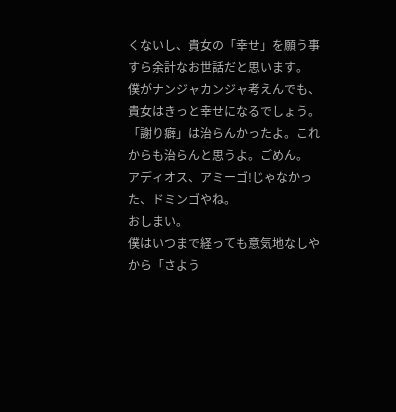くないし、貴女の「幸せ」を願う事すら余計なお世話だと思います。
僕がナンジャカンジャ考えんでも、貴女はきっと幸せになるでしょう。
「謝り癖」は治らんかったよ。これからも治らんと思うよ。ごめん。
アディオス、アミーゴ!じゃなかった、ドミンゴやね。
おしまい。
僕はいつまで経っても意気地なしやから「さよう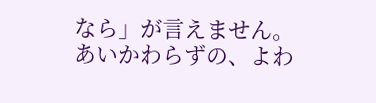なら」が言えません。
あいかわらずの、よわ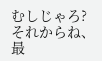むしじゃろ?
それからね、最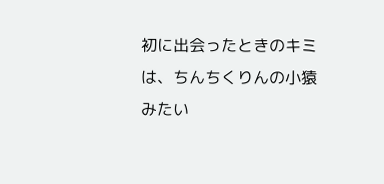初に出会ったときのキミは、ちんちくりんの小猿みたい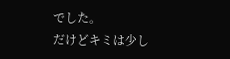でした。
だけどキミは少し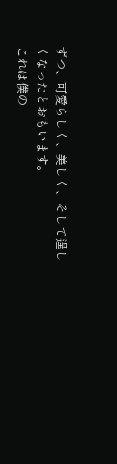ずつ、可愛らしく、美しく、そして逞しくなったとおもいます。
これは僕の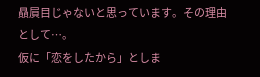贔屓目じゃないと思っています。その理由として…。
仮に「恋をしたから」としま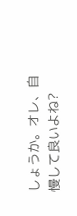しょうか。オレ、自慢して良いよね?